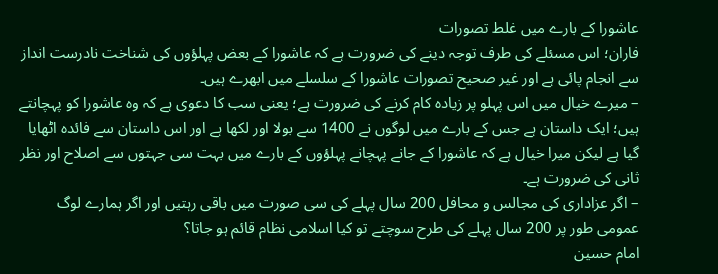عاشورا کے بارے میں غلط تصورات
فاران؛ اس مسئلے کی طرف توجہ دینے کی ضرورت ہے کہ عاشورا کے بعض پہلؤوں کی شناخت نادرست انداز سے انجام پائی ہے اور غیر صحیح تصورات عاشورا کے سلسلے میں ابھرے ہیں۔
– میرے خیال میں اس پہلو پر زیادہ کام کرنے کی ضرورت ہے؛ یعنی سب کا دعوی ہے کہ وہ عاشورا کو پہچانتے ہیں؛ ایک داستان ہے جس کے بارے میں لوگوں نے 1400 سے بولا اور لکھا ہے اور اس داستان سے فائدہ اٹھایا گیا ہے لیکن میرا خیال ہے کہ عاشورا کے جانے پہچانے پہلؤوں کے بارے میں بہت سی جہتوں سے اصلاح اور نظر ثانی کی ضرورت ہے۔
– اگر عزاداری کی مجالس و محافل 200 سال پہلے کی سی صورت میں باقی رہتیں اور اگر ہمارے لوگ عمومی طور پر 200 سال پہلے کی طرح سوچتے تو کیا اسلامی نظام قائم ہو جاتا؟
امام حسین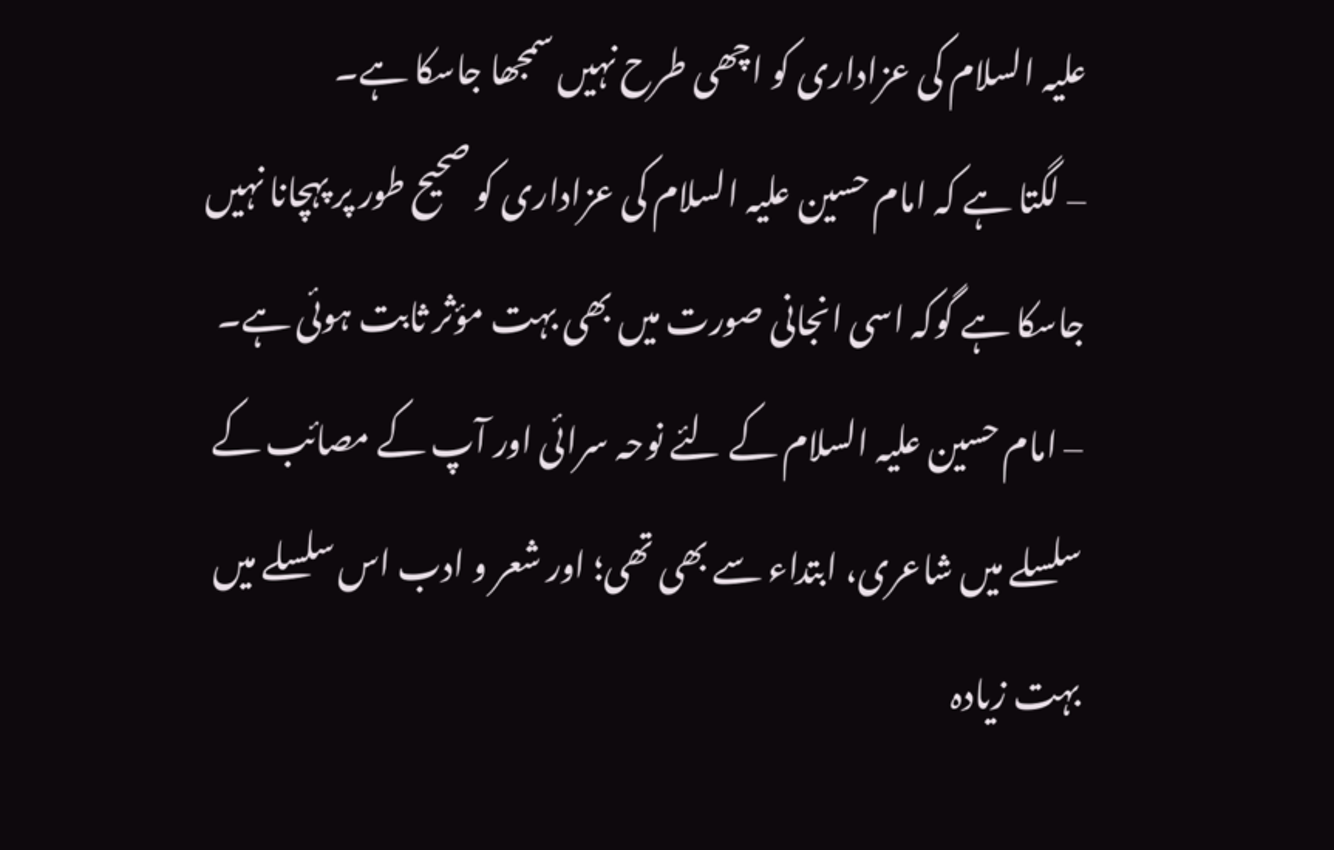علیہ السلام کی عزاداری کو اچھی طرح نہیں سمجھا جاسکا ہے۔
– لگتا ہے کہ امام حسین علیہ السلام کی عزاداری کو صحیح طور پر پہچانا نہیں جاسکا ہے گوکہ اسی انجانی صورت میں بھی بہت مؤثر ثابت ہوئی ہے۔
– امام حسین علیہ السلام کے لئے نوحہ سرائی اور آپ کے مصائب کے سلسلے میں شاعری، ابتداء سے بھی تھی؛ اور شعر و ادب اس سلسلے میں بہت زیادہ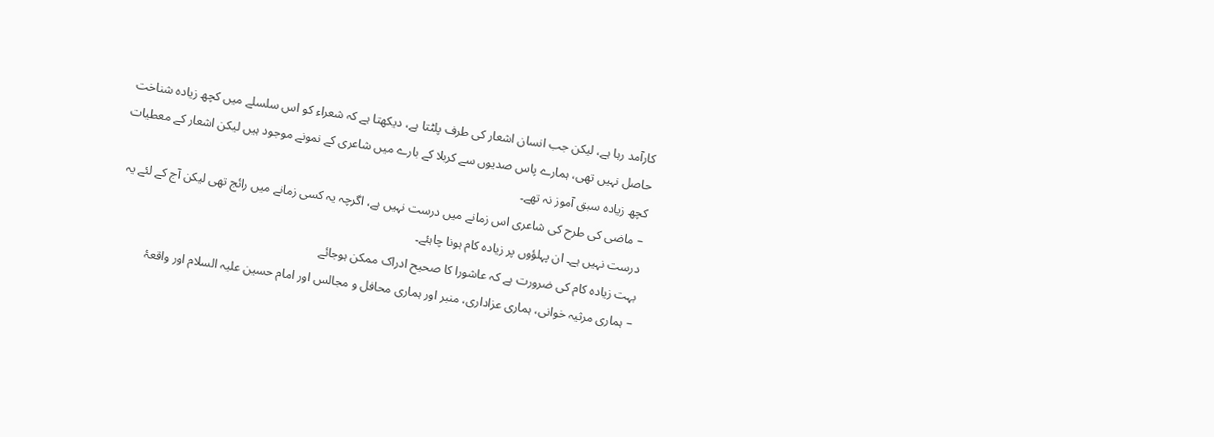کارآمد رہا ہے، لیکن جب انسان اشعار کی طرف پلٹتا ہے، دیکھتا ہے کہ شعراء کو اس سلسلے میں کچھ زیادہ شناخت حاصل نہیں تھی، ہمارے پاس صدیوں سے کربلا کے بارے میں شاعری کے نمونے موجود ہیں لیکن اشعار کے معطیات کچھ زیادہ سبق آموز نہ تھے۔
– ماضی کی طرح کی شاعری اس زمانے میں درست نہیں ہے، اگرچہ یہ کسی زمانے میں رائج تھی لیکن آج کے لئے یہ درست نہیں ہے۔ ان پہلؤوں پر زیادہ کام ہونا چاہئے۔
بہت زیادہ کام کی ضرورت ہے کہ عاشورا کا صحیح ادراک ممکن ہوجائے
– ہماری مرثیہ خوانی، ہماری عزاداری، منبر اور ہماری محافل و مجالس اور امام حسین علیہ السلام اور واقعۂ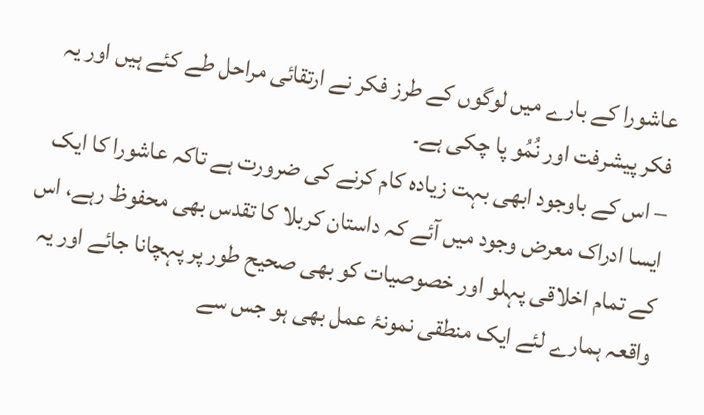عاشورا کے بارے میں لوگوں کے طرز فکر نے ارتقائی مراحل طے کئے ہیں اور یہ فکر پیشرفت اور نُمُو پا چکی ہے۔
– اس کے باوجود ابھی بہت زیادہ کام کرنے کی ضرورت ہے تاکہ عاشورا کا ایک ایسا ادراک معرض وجود میں آئے کہ داستان کربلا کا تقدس بھی محفوظ رہے، اس کے تمام اخلاقی پہلو اور خصوصیات کو بھی صحیح طور پر پہچانا جائے اور یہ واقعہ ہمارے لئے ایک منطقی نمونۂ عمل بھی ہو جس سے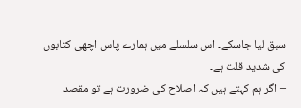سبق لیا جاسکے۔ اس سلسلے میں ہمارے پاس اچھی کتابوں کی شدید قلت ہے۔
– اگر ہم کہتے ہیں کہ اصلاح کی ضرورت ہے تو مقصد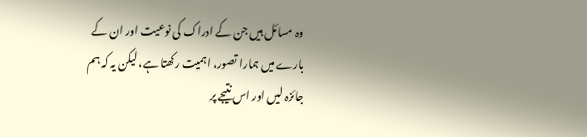وہ مسائل ہیں جن کے ادراک کی نوعیت اور ان کے بارے میں ہمارا تصور، اہمیت رکھتا ہے، لیکن یہ کہ ہم جائزہ لیں اور اس نتیجے پر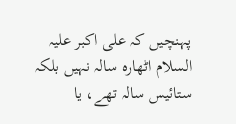پہنچیں کہ علی اکبر علیہ السلام اٹھارہ سالہ نہیں بلکہ ستائیس سالہ تھے، یا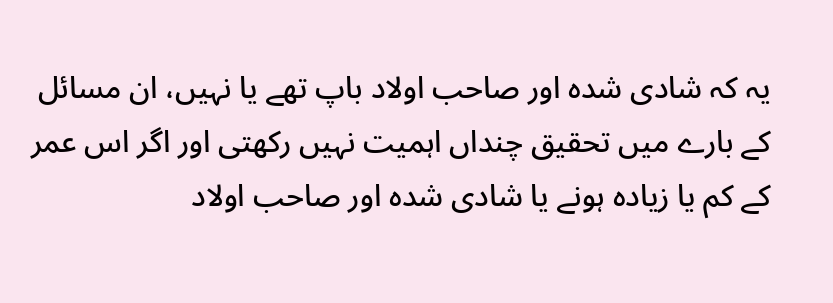یہ کہ شادی شدہ اور صاحب اولاد باپ تھے یا نہیں، ان مسائل کے بارے میں تحقیق چنداں اہمیت نہیں رکھتی اور اگر اس عمر کے کم یا زیادہ ہونے یا شادی شدہ اور صاحب اولاد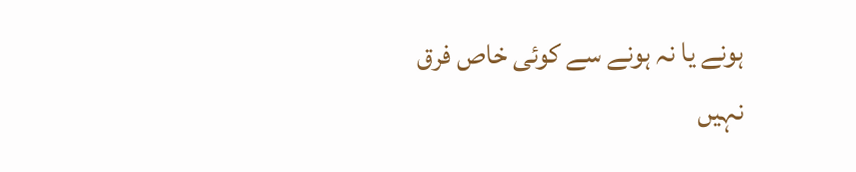ہونے یا نہ ہونے سے کوئی خاص فرق نہیں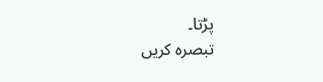پڑتا۔
تبصرہ کریں